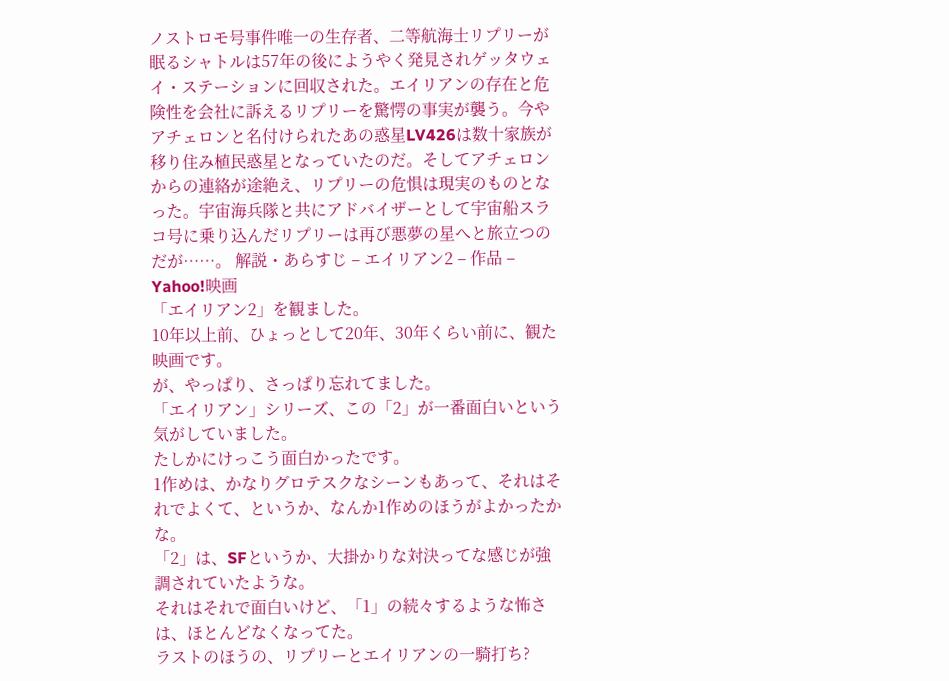ノストロモ号事件唯一の生存者、二等航海士リプリーが眠るシャトルは57年の後にようやく発見されゲッタウェイ・ステーションに回収された。エイリアンの存在と危険性を会社に訴えるリプリーを驚愕の事実が襲う。今やアチェロンと名付けられたあの惑星LV426は数十家族が移り住み植民惑星となっていたのだ。そしてアチェロンからの連絡が途絶え、リプリーの危惧は現実のものとなった。宇宙海兵隊と共にアドバイザーとして宇宙船スラコ号に乗り込んだリプリーは再び悪夢の星へと旅立つのだが……。 解説・あらすじ – エイリアン2 – 作品 – Yahoo!映画
「エイリアン2」を観ました。
10年以上前、ひょっとして20年、30年くらい前に、観た映画です。
が、やっぱり、さっぱり忘れてました。
「エイリアン」シリーズ、この「2」が一番面白いという気がしていました。
たしかにけっこう面白かったです。
1作めは、かなりグロテスクなシーンもあって、それはそれでよくて、というか、なんか1作めのほうがよかったかな。
「2」は、SFというか、大掛かりな対決ってな感じが強調されていたような。
それはそれで面白いけど、「1」の続々するような怖さは、ほとんどなくなってた。
ラストのほうの、リプリーとエイリアンの一騎打ち?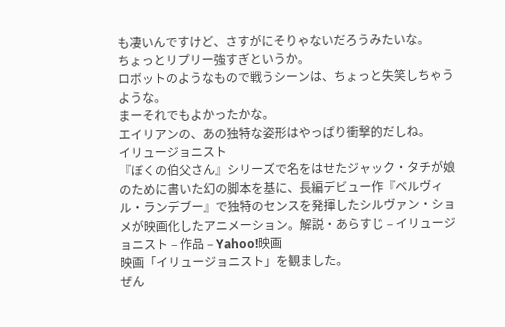も凄いんですけど、さすがにそりゃないだろうみたいな。
ちょっとリプリー強すぎというか。
ロボットのようなもので戦うシーンは、ちょっと失笑しちゃうような。
まーそれでもよかったかな。
エイリアンの、あの独特な姿形はやっぱり衝撃的だしね。
イリュージョニスト
『ぼくの伯父さん』シリーズで名をはせたジャック・タチが娘のために書いた幻の脚本を基に、長編デビュー作『ベルヴィル・ランデブー』で独特のセンスを発揮したシルヴァン・ショメが映画化したアニメーション。解説・あらすじ – イリュージョニスト – 作品 – Yahoo!映画
映画「イリュージョニスト」を観ました。
ぜん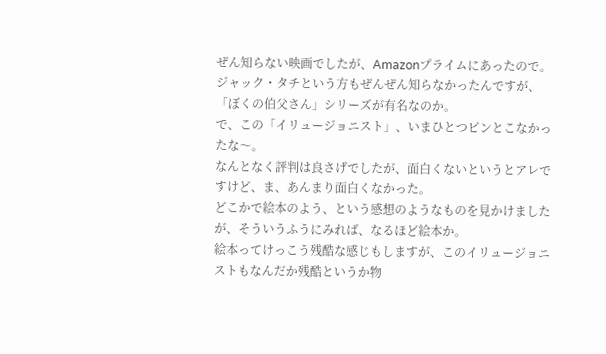ぜん知らない映画でしたが、Amazonプライムにあったので。
ジャック・タチという方もぜんぜん知らなかったんですが、「ぼくの伯父さん」シリーズが有名なのか。
で、この「イリュージョニスト」、いまひとつピンとこなかったな〜。
なんとなく評判は良さげでしたが、面白くないというとアレですけど、ま、あんまり面白くなかった。
どこかで絵本のよう、という感想のようなものを見かけましたが、そういうふうにみれば、なるほど絵本か。
絵本ってけっこう残酷な感じもしますが、このイリュージョニストもなんだか残酷というか物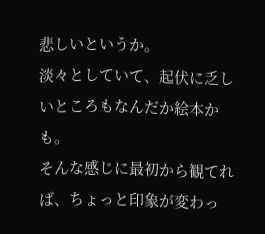悲しいというか。
淡々としていて、起伏に乏しいところもなんだか絵本かも。
そんな感じに最初から観てれば、ちょっと印象が変わっ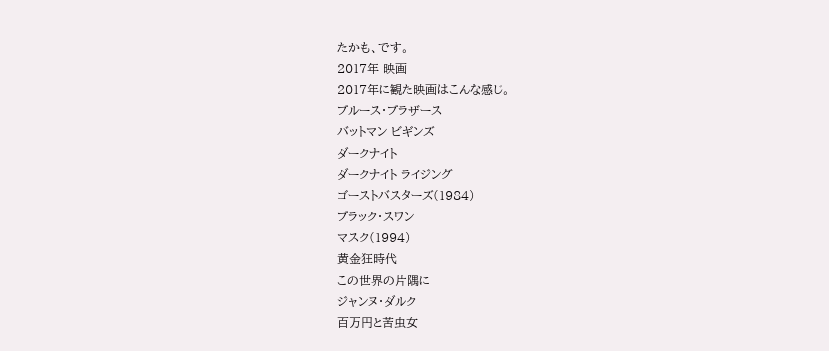たかも、です。
2017年 映画
2017年に観た映画はこんな感じ。
ブルース・ブラザース
バットマン ビギンズ
ダークナイト
ダークナイト ライジング
ゴーストバスターズ(1984)
ブラック・スワン
マスク(1994)
黄金狂時代
この世界の片隅に
ジャンヌ・ダルク
百万円と苦虫女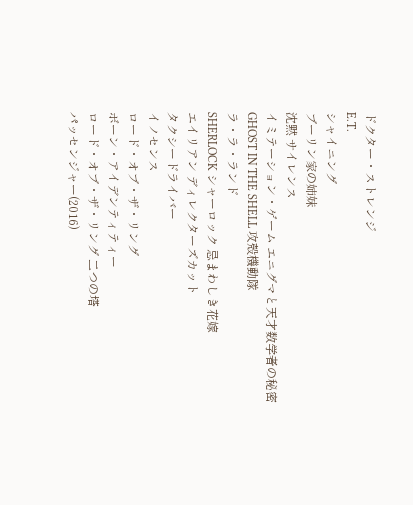ドクター・ストレンジ
E.T.
シャイニング
ブーリン家の姉妹
沈黙 サイレンス
イミテーション・ゲーム エニグマと天才数学者の秘密
GHOST IN THE SHELL 攻殻機動隊
ラ・ラ・ランド
SHERLOCK シャーロック 忌まわしき花嫁
エイリアン ディレクターズカット
タクシードライバー
イノセンス
ロード・オブ・ザ・リング
ボーン・アイデンティティー
ロード・オブ・ザ・リング 二つの塔
パッセンジャー(2016)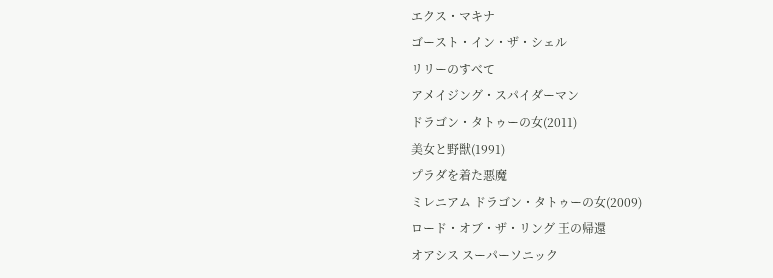エクス・マキナ
ゴースト・イン・ザ・シェル
リリーのすべて
アメイジング・スパイダーマン
ドラゴン・タトゥーの女(2011)
美女と野獣(1991)
プラダを着た悪魔
ミレニアム ドラゴン・タトゥーの女(2009)
ロード・オブ・ザ・リング 王の帰還
オアシス スーパーソニック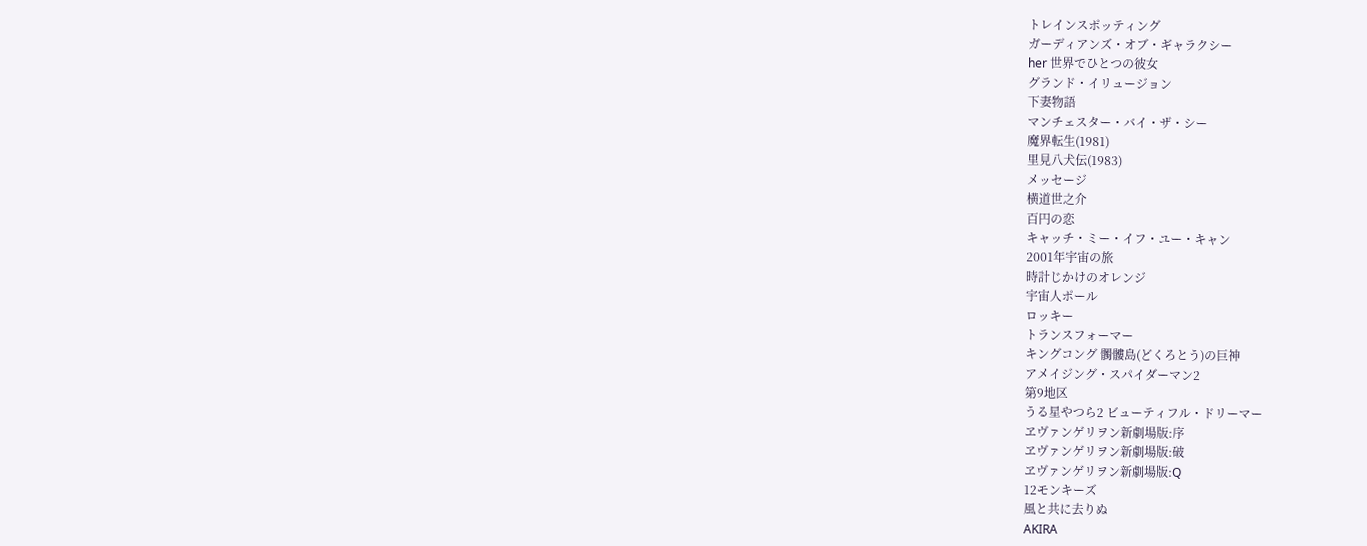トレインスポッティング
ガーディアンズ・オブ・ギャラクシー
her 世界でひとつの彼女
グランド・イリュージョン
下妻物語
マンチェスター・バイ・ザ・シー
魔界転生(1981)
里見八犬伝(1983)
メッセージ
横道世之介
百円の恋
キャッチ・ミー・イフ・ユー・キャン
2001年宇宙の旅
時計じかけのオレンジ
宇宙人ポール
ロッキー
トランスフォーマー
キングコング 髑髏島(どくろとう)の巨神
アメイジング・スパイダーマン2
第9地区
うる星やつら2 ビューティフル・ドリーマー
ヱヴァンゲリヲン新劇場版:序
ヱヴァンゲリヲン新劇場版:破
ヱヴァンゲリヲン新劇場版:Q
12モンキーズ
風と共に去りぬ
AKIRA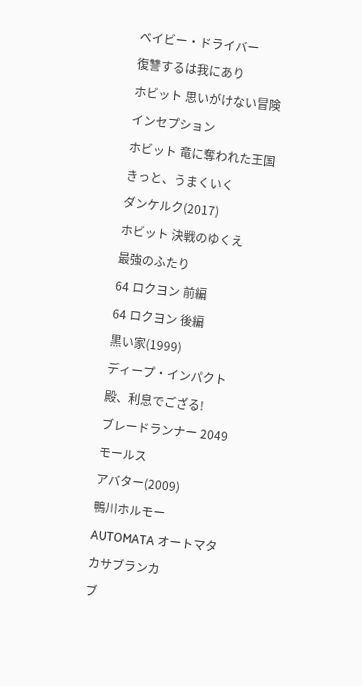ベイビー・ドライバー
復讐するは我にあり
ホビット 思いがけない冒険
インセプション
ホビット 竜に奪われた王国
きっと、うまくいく
ダンケルク(2017)
ホビット 決戦のゆくえ
最強のふたり
64 ロクヨン 前編
64 ロクヨン 後編
黒い家(1999)
ディープ・インパクト
殿、利息でござる!
ブレードランナー 2049
モールス
アバター(2009)
鴨川ホルモー
AUTOMATA オートマタ
カサブランカ
ブ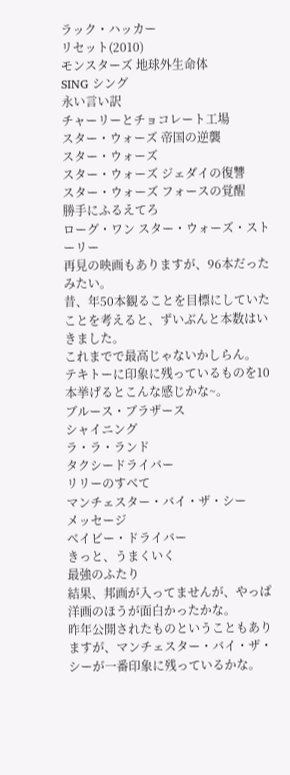ラック・ハッカー
リセット(2010)
モンスターズ 地球外生命体
SING シング
永い言い訳
チャーリーとチョコレート工場
スター・ウォーズ 帝国の逆襲
スター・ウォーズ
スター・ウォーズ ジェダイの復讐
スター・ウォーズ フォースの覚醒
勝手にふるえてろ
ローグ・ワン スター・ウォーズ・ストーリー
再見の映画もありますが、96本だったみたい。
昔、年50本観ることを目標にしていたことを考えると、ずいぶんと本数はいきました。
これまでで最高じゃないかしらん。
テキトーに印象に残っているものを10本挙げるとこんな感じかな~。
ブルース・ブラザース
シャイニング
ラ・ラ・ランド
タクシードライバー
リリーのすべて
マンチェスター・バイ・ザ・シー
メッセージ
ベイビー・ドライバー
きっと、うまくいく
最強のふたり
結果、邦画が入ってませんが、やっぱ洋画のほうが面白かったかな。
昨年公開されたものということもありますが、マンチェスター・バイ・ザ・シーが一番印象に残っているかな。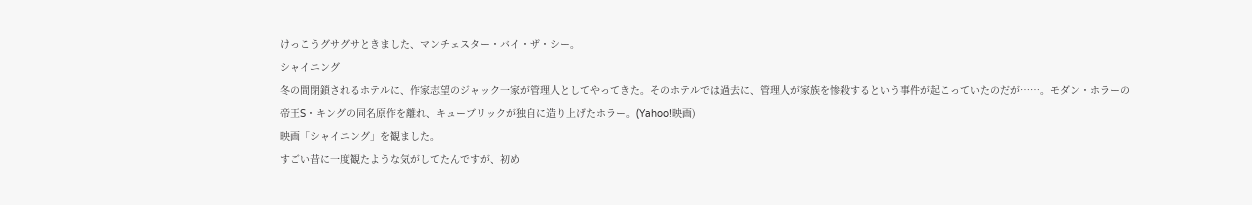けっこうグサグサときました、マンチェスター・バイ・ザ・シー。
シャイニング
冬の間閉鎖されるホテルに、作家志望のジャック一家が管理人としてやってきた。そのホテルでは過去に、管理人が家族を惨殺するという事件が起こっていたのだが……。モダン・ホラーの帝王S・キングの同名原作を離れ、キューブリックが独自に造り上げたホラー。(Yahoo!映画)
映画「シャイニング」を観ました。
すごい昔に一度観たような気がしてたんですが、初め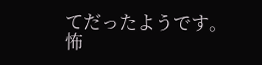てだったようです。
怖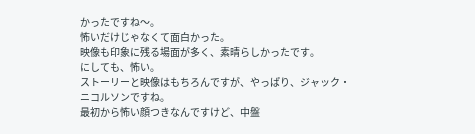かったですね〜。
怖いだけじゃなくて面白かった。
映像も印象に残る場面が多く、素晴らしかったです。
にしても、怖い。
ストーリーと映像はもちろんですが、やっぱり、ジャック・ニコルソンですね。
最初から怖い顔つきなんですけど、中盤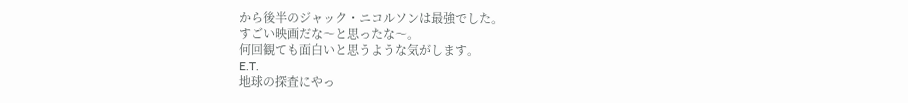から後半のジャック・ニコルソンは最強でした。
すごい映画だな〜と思ったな〜。
何回観ても面白いと思うような気がします。
E.T.
地球の探査にやっ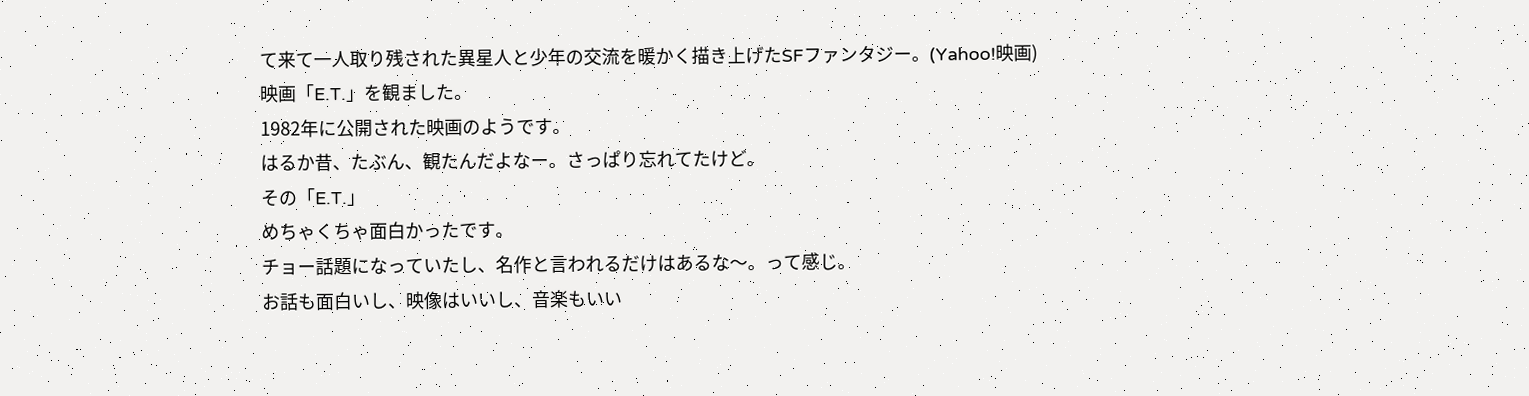て来て一人取り残された異星人と少年の交流を暖かく描き上げたSFファンタジー。(Yahoo!映画)
映画「E.T.」を観ました。
1982年に公開された映画のようです。
はるか昔、たぶん、観たんだよなー。さっぱり忘れてたけど。
その「E.T.」
めちゃくちゃ面白かったです。
チョー話題になっていたし、名作と言われるだけはあるな〜。って感じ。
お話も面白いし、映像はいいし、音楽もいい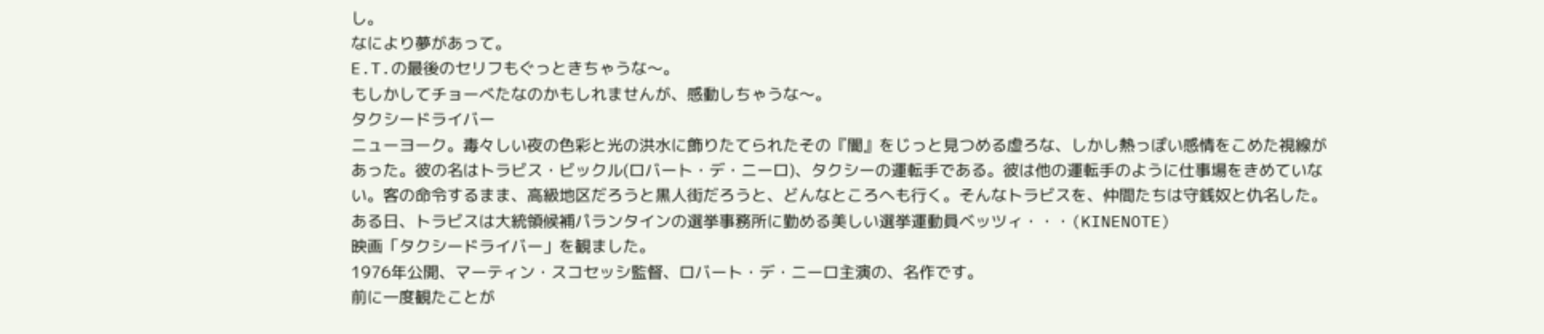し。
なにより夢があって。
E.T.の最後のセリフもぐっときちゃうな〜。
もしかしてチョーべたなのかもしれませんが、感動しちゃうな〜。
タクシードライバー
ニューヨーク。毒々しい夜の色彩と光の洪水に飾りたてられたその『闇』をじっと見つめる虚ろな、しかし熱っぽい感情をこめた視線があった。彼の名はトラビス・ビックル(ロバート・デ・ニーロ)、タクシーの運転手である。彼は他の運転手のように仕事場をきめていない。客の命令するまま、高級地区だろうと黒人街だろうと、どんなところへも行く。そんなトラビスを、仲間たちは守銭奴と仇名した。ある日、トラビスは大統領候補パランタインの選挙事務所に勤める美しい選挙運動員ベッツィ・・・(KINENOTE)
映画「タクシードライバー」を観ました。
1976年公開、マーティン・スコセッシ監督、ロバート・デ・ニーロ主演の、名作です。
前に一度観たことが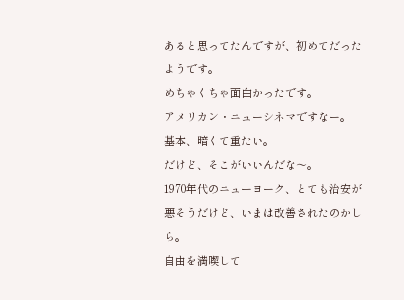あると思ってたんですが、初めてだったようです。
めちゃくちゃ面白かったです。
アメリカン・ニューシネマですなー。
基本、暗くて重たい。
だけど、そこがいいんだな〜。
1970年代のニューヨーク、とても治安が悪そうだけど、いまは改善されたのかしら。
自由を満喫して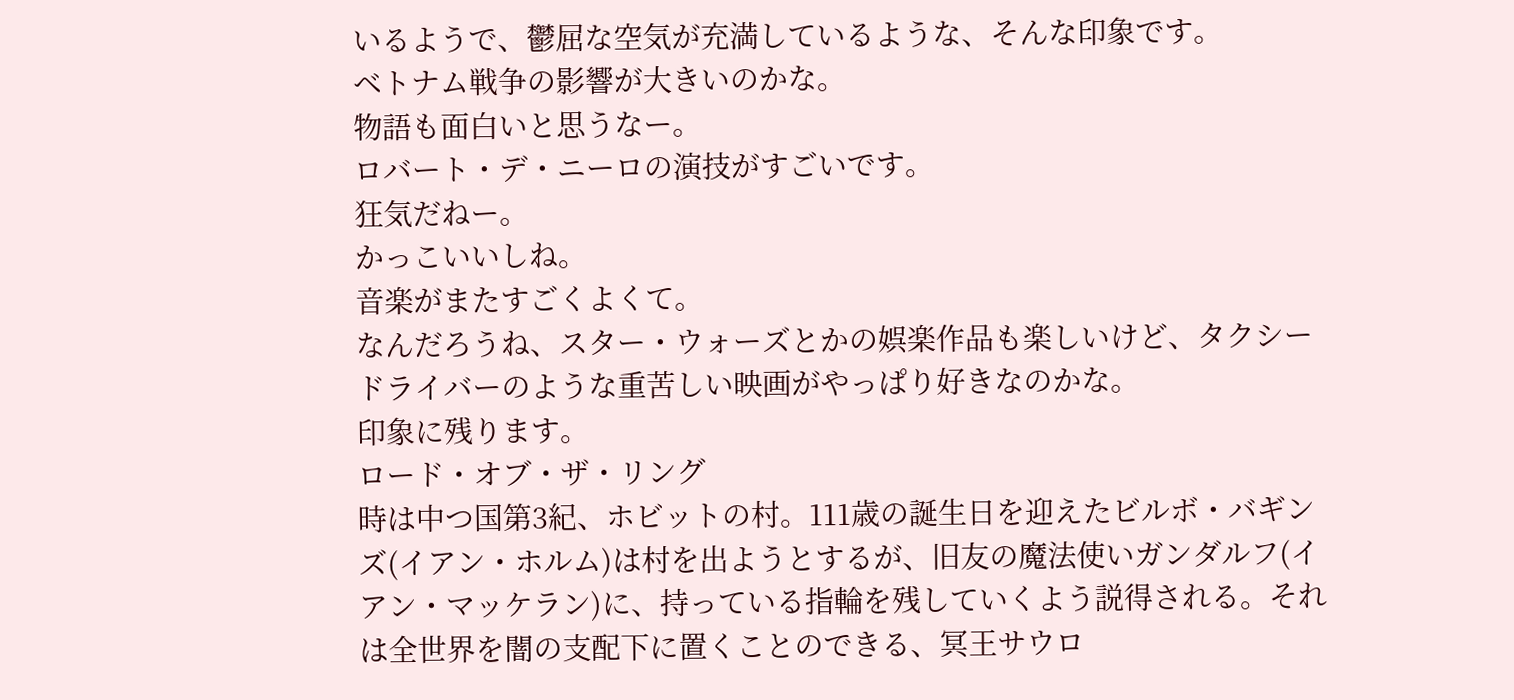いるようで、鬱屈な空気が充満しているような、そんな印象です。
ベトナム戦争の影響が大きいのかな。
物語も面白いと思うなー。
ロバート・デ・ニーロの演技がすごいです。
狂気だねー。
かっこいいしね。
音楽がまたすごくよくて。
なんだろうね、スター・ウォーズとかの娯楽作品も楽しいけど、タクシードライバーのような重苦しい映画がやっぱり好きなのかな。
印象に残ります。
ロード・オブ・ザ・リング
時は中つ国第3紀、ホビットの村。111歳の誕生日を迎えたビルボ・バギンズ(イアン・ホルム)は村を出ようとするが、旧友の魔法使いガンダルフ(イアン・マッケラン)に、持っている指輪を残していくよう説得される。それは全世界を闇の支配下に置くことのできる、冥王サウロ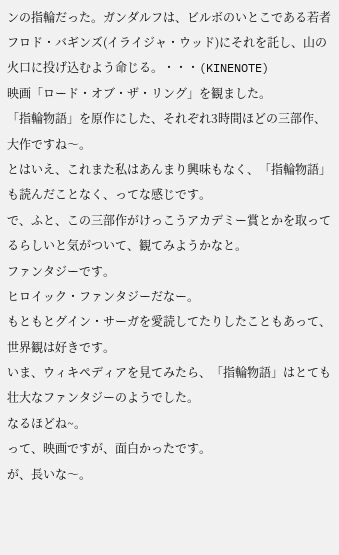ンの指輪だった。ガンダルフは、ビルボのいとこである若者フロド・バギンズ(イライジャ・ウッド)にそれを託し、山の火口に投げ込むよう命じる。・・・(KINENOTE)
映画「ロード・オブ・ザ・リング」を観ました。
「指輪物語」を原作にした、それぞれ3時間ほどの三部作、大作ですね〜。
とはいえ、これまた私はあんまり興味もなく、「指輪物語」も読んだことなく、ってな感じです。
で、ふと、この三部作がけっこうアカデミー賞とかを取ってるらしいと気がついて、観てみようかなと。
ファンタジーです。
ヒロイック・ファンタジーだなー。
もともとグイン・サーガを愛読してたりしたこともあって、世界観は好きです。
いま、ウィキペディアを見てみたら、「指輪物語」はとても壮大なファンタジーのようでした。
なるほどね~。
って、映画ですが、面白かったです。
が、長いな〜。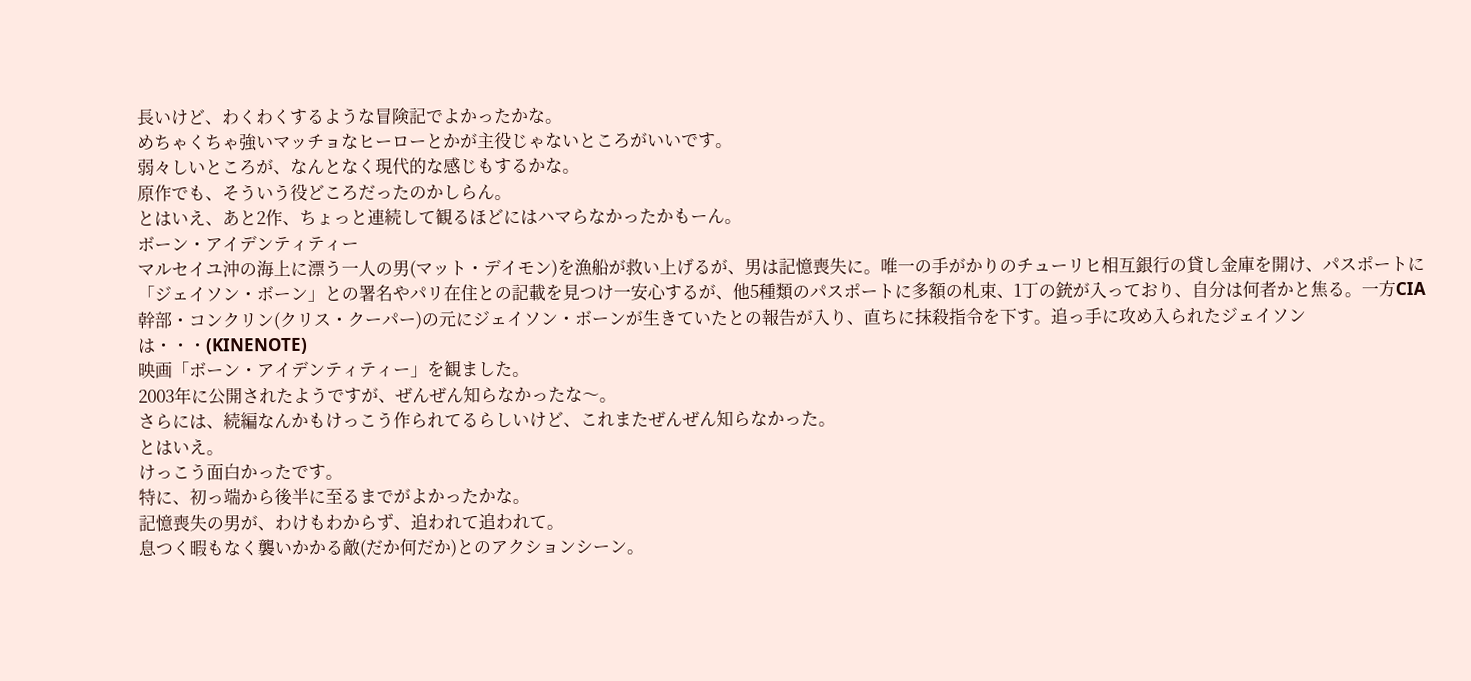長いけど、わくわくするような冒険記でよかったかな。
めちゃくちゃ強いマッチョなヒーローとかが主役じゃないところがいいです。
弱々しいところが、なんとなく現代的な感じもするかな。
原作でも、そういう役どころだったのかしらん。
とはいえ、あと2作、ちょっと連続して観るほどにはハマらなかったかもーん。
ボーン・アイデンティティー
マルセイユ沖の海上に漂う一人の男(マット・デイモン)を漁船が救い上げるが、男は記憶喪失に。唯一の手がかりのチューリヒ相互銀行の貸し金庫を開け、パスポートに「ジェイソン・ボーン」との署名やパリ在住との記載を見つけ一安心するが、他5種類のパスポートに多額の札束、1丁の銃が入っており、自分は何者かと焦る。一方CIA 幹部・コンクリン(クリス・クーパー)の元にジェイソン・ボーンが生きていたとの報告が入り、直ちに抹殺指令を下す。追っ手に攻め入られたジェイソンは・・・(KINENOTE)
映画「ボーン・アイデンティティー」を観ました。
2003年に公開されたようですが、ぜんぜん知らなかったな〜。
さらには、続編なんかもけっこう作られてるらしいけど、これまたぜんぜん知らなかった。
とはいえ。
けっこう面白かったです。
特に、初っ端から後半に至るまでがよかったかな。
記憶喪失の男が、わけもわからず、追われて追われて。
息つく暇もなく襲いかかる敵(だか何だか)とのアクションシーン。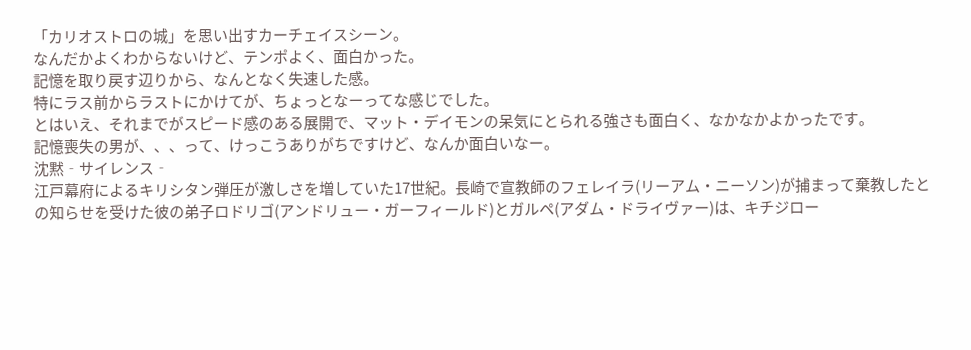「カリオストロの城」を思い出すカーチェイスシーン。
なんだかよくわからないけど、テンポよく、面白かった。
記憶を取り戻す辺りから、なんとなく失速した感。
特にラス前からラストにかけてが、ちょっとなーってな感じでした。
とはいえ、それまでがスピード感のある展開で、マット・デイモンの呆気にとられる強さも面白く、なかなかよかったです。
記憶喪失の男が、、、って、けっこうありがちですけど、なんか面白いなー。
沈黙‐サイレンス‐
江戸幕府によるキリシタン弾圧が激しさを増していた17世紀。長崎で宣教師のフェレイラ(リーアム・ニーソン)が捕まって棄教したとの知らせを受けた彼の弟子ロドリゴ(アンドリュー・ガーフィールド)とガルペ(アダム・ドライヴァー)は、キチジロー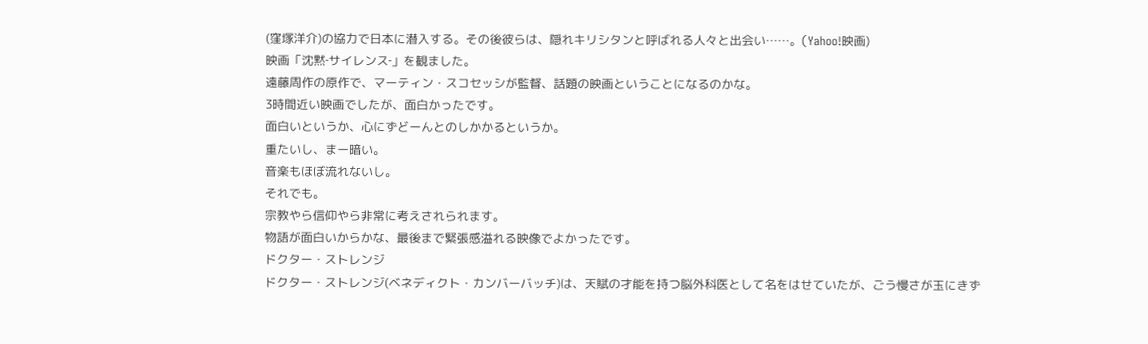(窪塚洋介)の協力で日本に潜入する。その後彼らは、隠れキリシタンと呼ばれる人々と出会い……。(Yahoo!映画)
映画「沈黙‐サイレンス‐」を観ました。
遠藤周作の原作で、マーティン・スコセッシが監督、話題の映画ということになるのかな。
3時間近い映画でしたが、面白かったです。
面白いというか、心にずどーんとのしかかるというか。
重たいし、まー暗い。
音楽もほぼ流れないし。
それでも。
宗教やら信仰やら非常に考えされられます。
物語が面白いからかな、最後まで緊張感溢れる映像でよかったです。
ドクター・ストレンジ
ドクター・ストレンジ(ベネディクト・カンバーバッチ)は、天賦の才能を持つ脳外科医として名をはせていたが、ごう慢さが玉にきず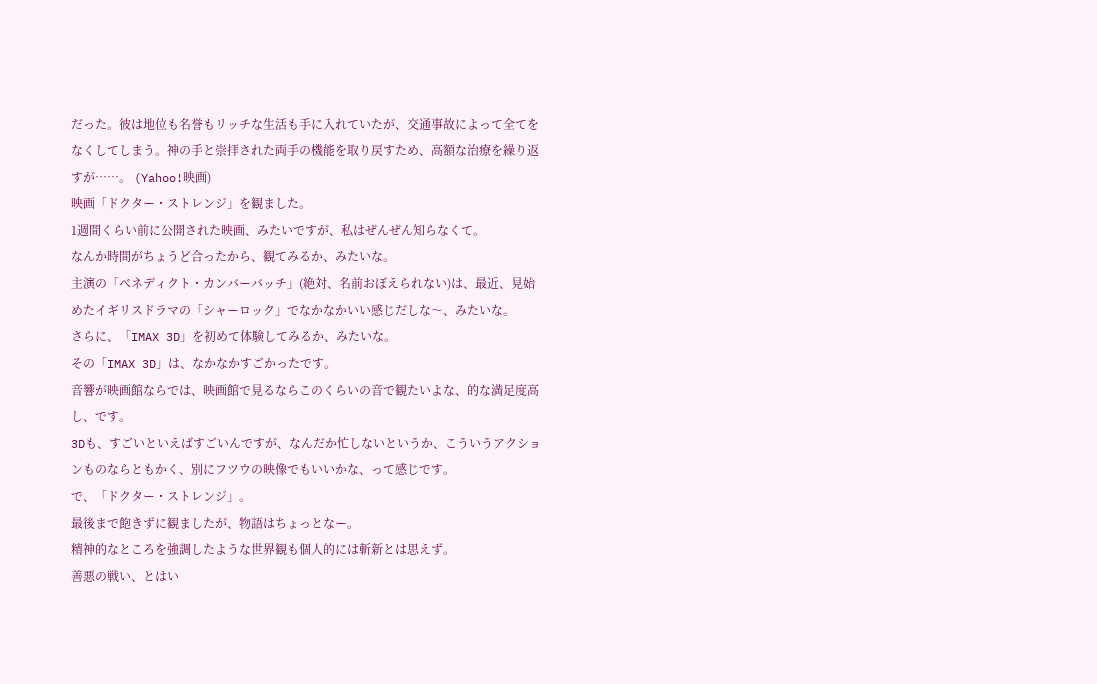だった。彼は地位も名誉もリッチな生活も手に入れていたが、交通事故によって全てをなくしてしまう。神の手と崇拝された両手の機能を取り戻すため、高額な治療を繰り返すが……。 (Yahoo!映画)
映画「ドクター・ストレンジ」を観ました。
1週間くらい前に公開された映画、みたいですが、私はぜんぜん知らなくて。
なんか時間がちょうど合ったから、観てみるか、みたいな。
主演の「ベネディクト・カンバーバッチ」(絶対、名前おぼえられない)は、最近、見始めたイギリスドラマの「シャーロック」でなかなかいい感じだしな〜、みたいな。
さらに、「IMAX 3D」を初めて体験してみるか、みたいな。
その「IMAX 3D」は、なかなかすごかったです。
音響が映画館ならでは、映画館で見るならこのくらいの音で観たいよな、的な満足度高し、です。
3Dも、すごいといえばすごいんですが、なんだか忙しないというか、こういうアクションものならともかく、別にフツウの映像でもいいかな、って感じです。
で、「ドクター・ストレンジ」。
最後まで飽きずに観ましたが、物語はちょっとなー。
精神的なところを強調したような世界観も個人的には斬新とは思えず。
善悪の戦い、とはい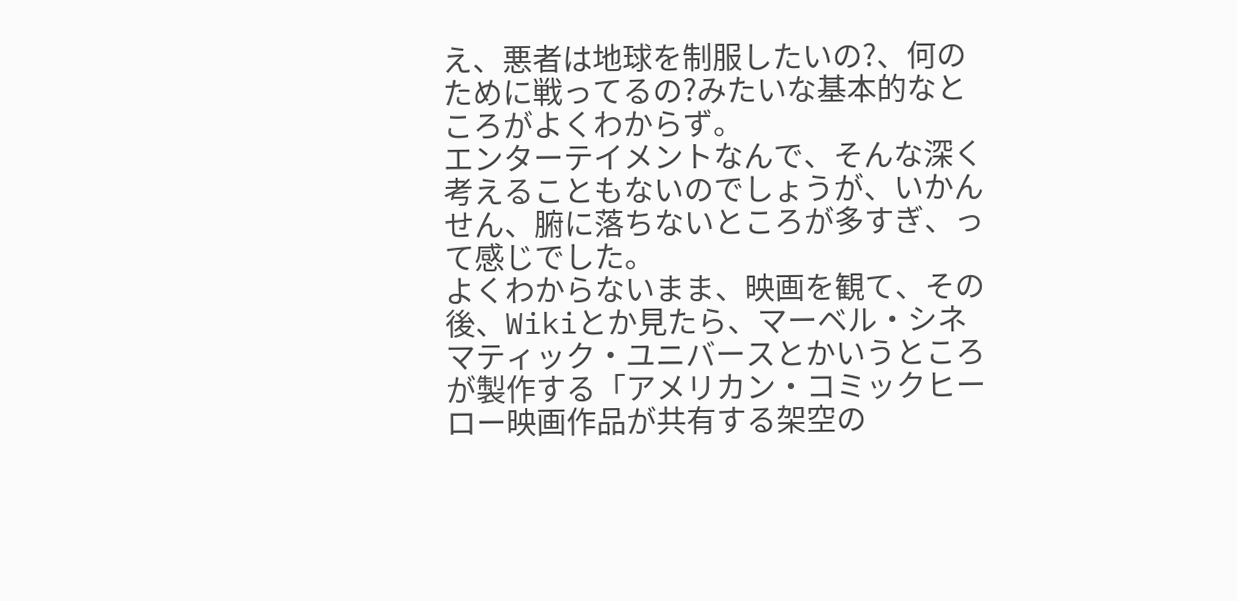え、悪者は地球を制服したいの?、何のために戦ってるの?みたいな基本的なところがよくわからず。
エンターテイメントなんで、そんな深く考えることもないのでしょうが、いかんせん、腑に落ちないところが多すぎ、って感じでした。
よくわからないまま、映画を観て、その後、Wikiとか見たら、マーベル・シネマティック・ユニバースとかいうところが製作する「アメリカン・コミックヒーロー映画作品が共有する架空の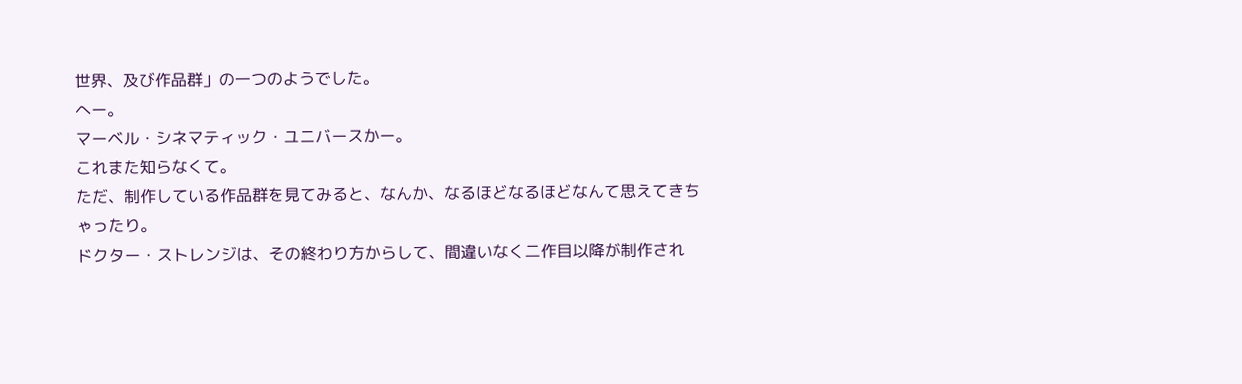世界、及び作品群」の一つのようでした。
へー。
マーベル・シネマティック・ユニバースかー。
これまた知らなくて。
ただ、制作している作品群を見てみると、なんか、なるほどなるほどなんて思えてきちゃったり。
ドクター・ストレンジは、その終わり方からして、間違いなく二作目以降が制作され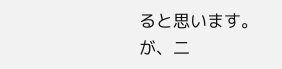ると思います。
が、二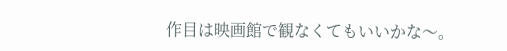作目は映画館で観なくてもいいかな〜。